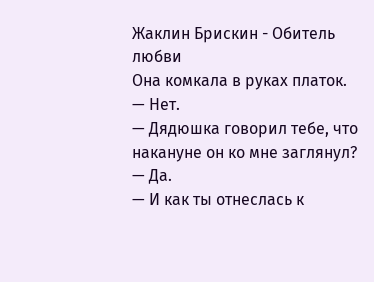Жаклин Брискин - Обитель любви
Она комкала в руках платок.
— Нет.
— Дядюшка говорил тебе, что накануне он ко мне заглянул?
— Да.
— И как ты отнеслась к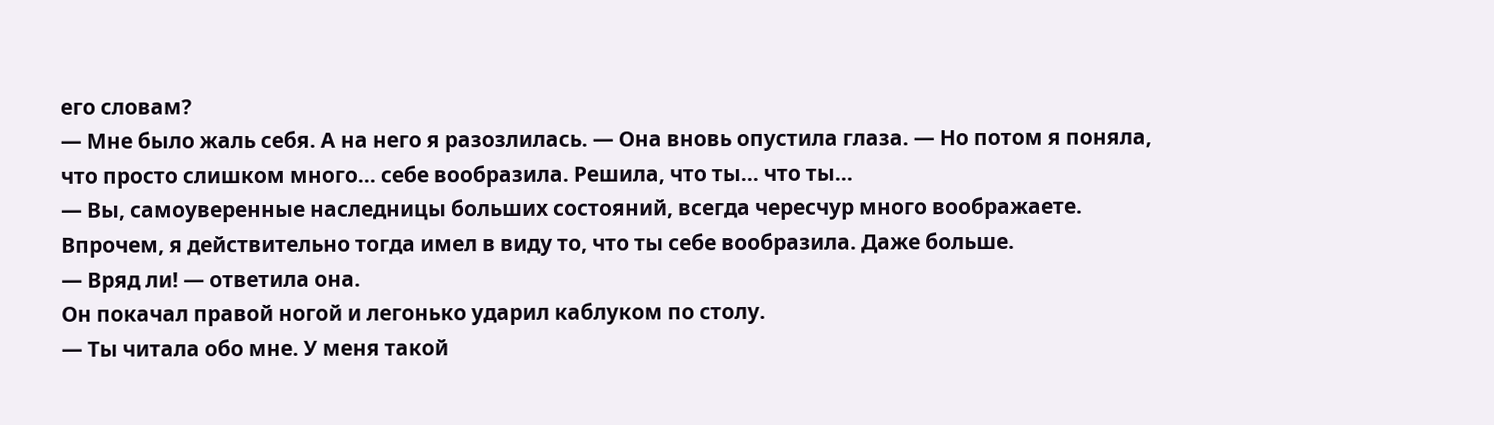его словам?
— Мне было жаль себя. А на него я разозлилась. — Она вновь опустила глаза. — Но потом я поняла, что просто слишком много... себе вообразила. Решила, что ты... что ты...
— Вы, самоуверенные наследницы больших состояний, всегда чересчур много воображаете. Впрочем, я действительно тогда имел в виду то, что ты себе вообразила. Даже больше.
— Вряд ли! — ответила она.
Он покачал правой ногой и легонько ударил каблуком по столу.
— Ты читала обо мне. У меня такой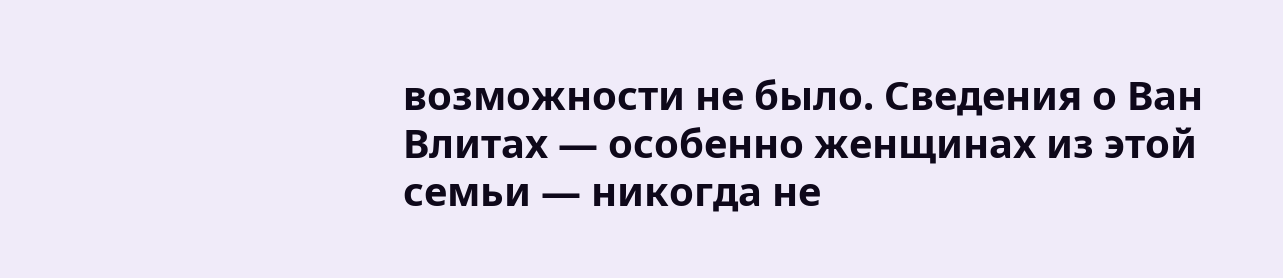возможности не было. Сведения о Ван Влитах — особенно женщинах из этой семьи — никогда не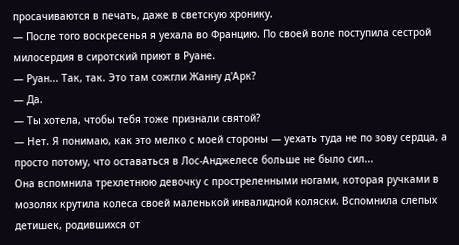просачиваются в печать, даже в светскую хронику.
— После того воскресенья я уехала во Францию. По своей воле поступила сестрой милосердия в сиротский приют в Руане.
— Руан... Так, так. Это там сожгли Жанну д'Арк?
— Да.
— Ты хотела, чтобы тебя тоже признали святой?
— Нет. Я понимаю, как это мелко с моей стороны — уехать туда не по зову сердца, а просто потому, что оставаться в Лос-Анджелесе больше не было сил...
Она вспомнила трехлетнюю девочку с простреленными ногами, которая ручками в мозолях крутила колеса своей маленькой инвалидной коляски. Вспомнила слепых детишек, родившихся от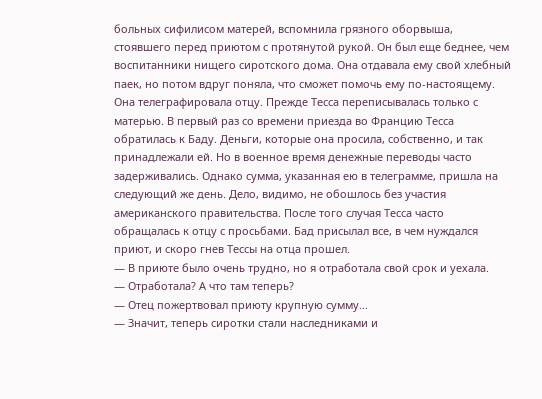больных сифилисом матерей, вспомнила грязного оборвыша, стоявшего перед приютом с протянутой рукой. Он был еще беднее, чем воспитанники нищего сиротского дома. Она отдавала ему свой хлебный паек, но потом вдруг поняла, что сможет помочь ему по-настоящему. Она телеграфировала отцу. Прежде Тесса переписывалась только с матерью. В первый раз со времени приезда во Францию Тесса обратилась к Баду. Деньги, которые она просила, собственно, и так принадлежали ей. Но в военное время денежные переводы часто задерживались. Однако сумма, указанная ею в телеграмме, пришла на следующий же день. Дело, видимо, не обошлось без участия американского правительства. После того случая Тесса часто обращалась к отцу с просьбами. Бад присылал все, в чем нуждался приют, и скоро гнев Тессы на отца прошел.
— В приюте было очень трудно, но я отработала свой срок и уехала.
— Отработала? А что там теперь?
— Отец пожертвовал приюту крупную сумму...
— Значит, теперь сиротки стали наследниками и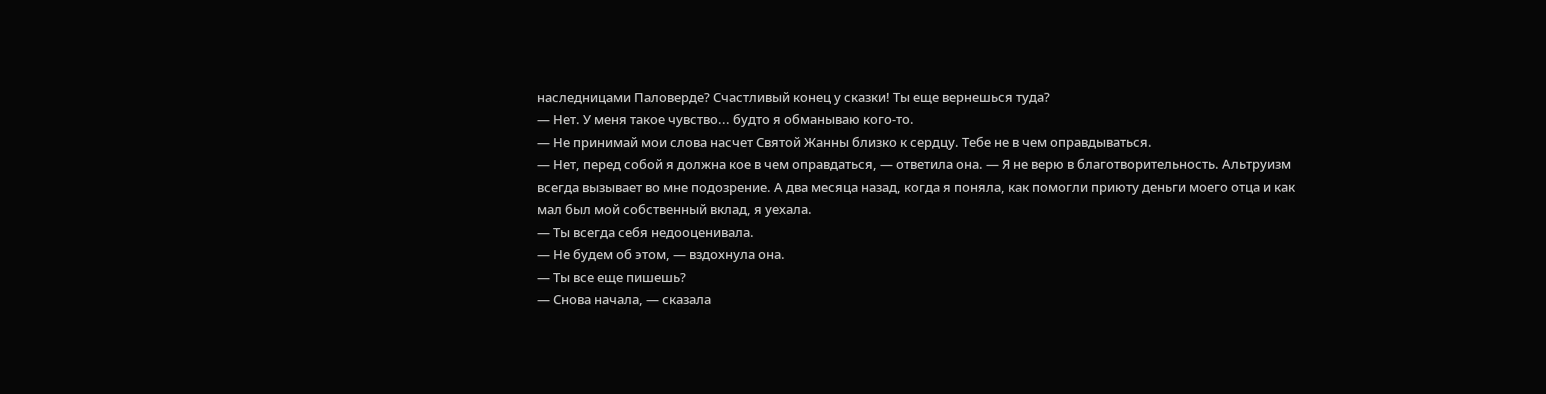наследницами Паловерде? Счастливый конец у сказки! Ты еще вернешься туда?
— Нет. У меня такое чувство... будто я обманываю кого-то.
— Не принимай мои слова насчет Святой Жанны близко к сердцу. Тебе не в чем оправдываться.
— Нет, перед собой я должна кое в чем оправдаться, — ответила она. — Я не верю в благотворительность. Альтруизм всегда вызывает во мне подозрение. А два месяца назад, когда я поняла, как помогли приюту деньги моего отца и как мал был мой собственный вклад, я уехала.
— Ты всегда себя недооценивала.
— Не будем об этом, — вздохнула она.
— Ты все еще пишешь?
— Снова начала, — сказала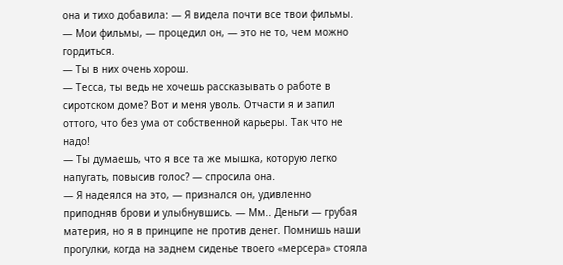она и тихо добавила: — Я видела почти все твои фильмы.
— Мои фильмы, — процедил он, — это не то, чем можно гордиться.
— Ты в них очень хорош.
— Тесса, ты ведь не хочешь рассказывать о работе в сиротском доме? Вот и меня уволь. Отчасти я и запил оттого, что без ума от собственной карьеры. Так что не надо!
— Ты думаешь, что я все та же мышка, которую легко напугать, повысив голос? — спросила она.
— Я надеялся на это, — признался он, удивленно приподняв брови и улыбнувшись. — Мм.. Деньги — грубая материя, но я в принципе не против денег. Помнишь наши прогулки, когда на заднем сиденье твоего «мерсера» стояла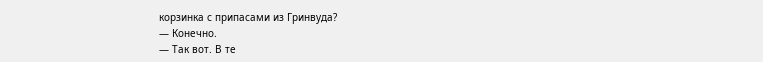корзинка с припасами из Гринвуда?
— Конечно.
— Так вот. В те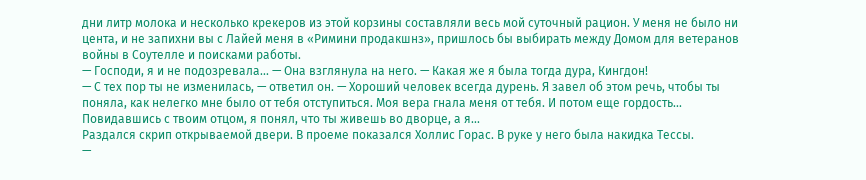дни литр молока и несколько крекеров из этой корзины составляли весь мой суточный рацион. У меня не было ни цента, и не запихни вы с Лайей меня в «Римини продакшнз», пришлось бы выбирать между Домом для ветеранов войны в Соутелле и поисками работы.
— Господи, я и не подозревала... — Она взглянула на него. — Какая же я была тогда дура, Кингдон!
— С тех пор ты не изменилась, — ответил он. — Хороший человек всегда дурень. Я завел об этом речь, чтобы ты поняла, как нелегко мне было от тебя отступиться. Моя вера гнала меня от тебя. И потом еще гордость... Повидавшись с твоим отцом, я понял, что ты живешь во дворце, а я...
Раздался скрип открываемой двери. В проеме показался Холлис Горас. В руке у него была накидка Тессы.
—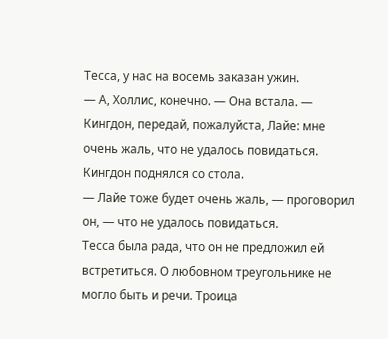Тесса, у нас на восемь заказан ужин.
— А, Холлис, конечно. — Она встала. — Кингдон, передай, пожалуйста, Лайе: мне очень жаль, что не удалось повидаться.
Кингдон поднялся со стола.
— Лайе тоже будет очень жаль, — проговорил он, — что не удалось повидаться.
Тесса была рада, что он не предложил ей встретиться. О любовном треугольнике не могло быть и речи. Троица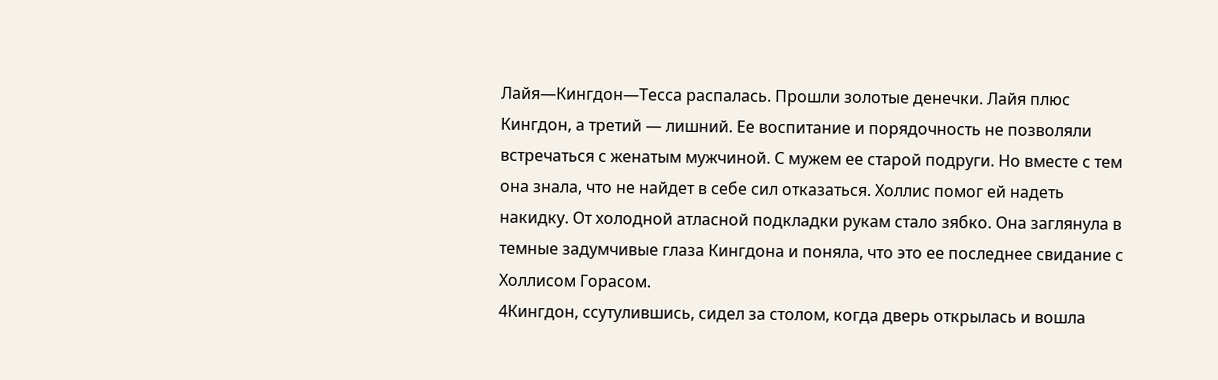Лайя—Кингдон—Тесса распалась. Прошли золотые денечки. Лайя плюс Кингдон, а третий — лишний. Ее воспитание и порядочность не позволяли встречаться с женатым мужчиной. С мужем ее старой подруги. Но вместе с тем она знала, что не найдет в себе сил отказаться. Холлис помог ей надеть накидку. От холодной атласной подкладки рукам стало зябко. Она заглянула в темные задумчивые глаза Кингдона и поняла, что это ее последнее свидание с Холлисом Горасом.
4Кингдон, ссутулившись, сидел за столом, когда дверь открылась и вошла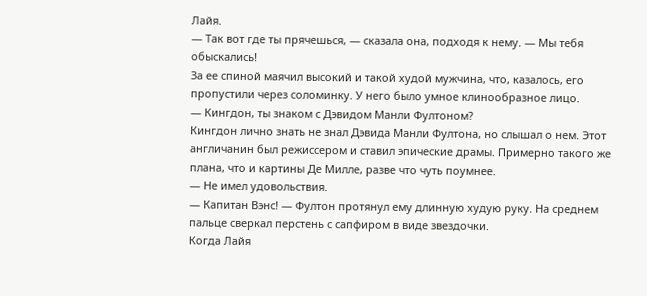Лайя.
— Так вот где ты прячешься, — сказала она, подходя к нему. — Мы тебя обыскались!
За ее спиной маячил высокий и такой худой мужчина, что, казалось, его пропустили через соломинку. У него было умное клинообразное лицо.
— Кингдон, ты знаком с Дэвидом Манли Фултоном?
Кингдон лично знать не знал Дэвида Манли Фултона, но слышал о нем. Этот англичанин был режиссером и ставил эпические драмы. Примерно такого же плана, что и картины Де Милле, разве что чуть поумнее.
— Не имел удовольствия.
— Капитан Вэнс! — Фултон протянул ему длинную худую руку. На среднем пальце сверкал перстень с сапфиром в виде звездочки.
Когда Лайя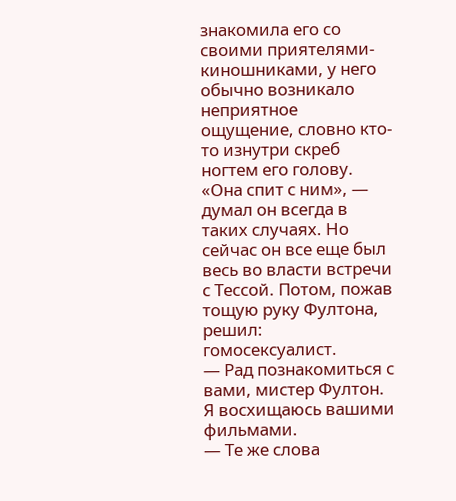знакомила его со своими приятелями-киношниками, у него обычно возникало неприятное ощущение, словно кто-то изнутри скреб ногтем его голову. «Она спит с ним», — думал он всегда в таких случаях. Но сейчас он все еще был весь во власти встречи с Тессой. Потом, пожав тощую руку Фултона, решил: гомосексуалист.
— Рад познакомиться с вами, мистер Фултон. Я восхищаюсь вашими фильмами.
— Те же слова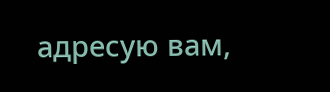адресую вам,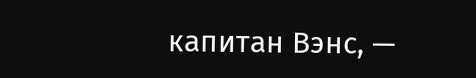капитан Вэнс, —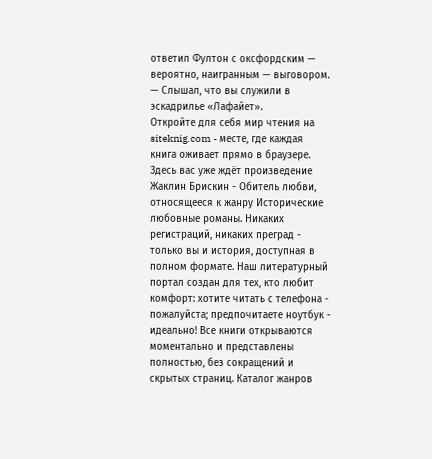ответил Фултон с оксфордским — вероятно, наигранным — выговором. — Слышал, что вы служили в эскадрилье «Лафайет».
Откройте для себя мир чтения на siteknig.com - месте, где каждая книга оживает прямо в браузере. Здесь вас уже ждёт произведение Жаклин Брискин - Обитель любви, относящееся к жанру Исторические любовные романы. Никаких регистраций, никаких преград - только вы и история, доступная в полном формате. Наш литературный портал создан для тех, кто любит комфорт: хотите читать с телефона - пожалуйста; предпочитаете ноутбук - идеально! Все книги открываются моментально и представлены полностью, без сокращений и скрытых страниц. Каталог жанров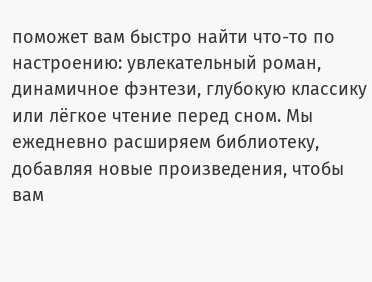поможет вам быстро найти что-то по настроению: увлекательный роман, динамичное фэнтези, глубокую классику или лёгкое чтение перед сном. Мы ежедневно расширяем библиотеку, добавляя новые произведения, чтобы вам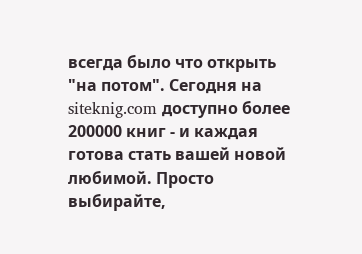всегда было что открыть "на потом". Сегодня на siteknig.com доступно более 200000 книг - и каждая готова стать вашей новой любимой. Просто выбирайте,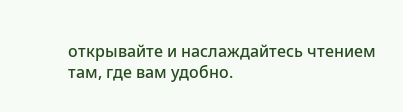открывайте и наслаждайтесь чтением там, где вам удобно.